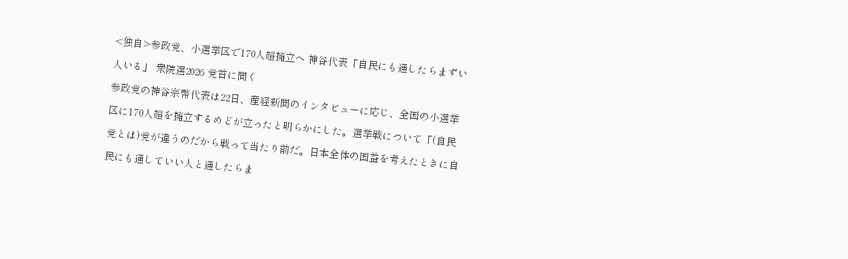<独自>参政党、小選挙区で170人超擁立へ 神谷代表「自民にも通したらまずい人いる」 衆院選2026 党首に聞く
参政党の神谷宗幣代表は22日、産経新聞のインタビューに応じ、全国の小選挙区に170人超を擁立するめどが立ったと明らかにした。選挙戦について「(自民党とは)党が違うのだから戦って当たり前だ。日本全体の国益を考えたときに自民にも通していい人と通したらま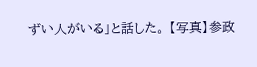ずい人がいる」と話した。 【写真】参政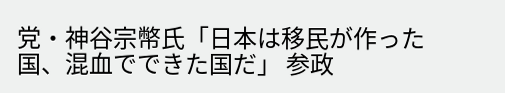党・神谷宗幣氏「日本は移民が作った国、混血でできた国だ」 参政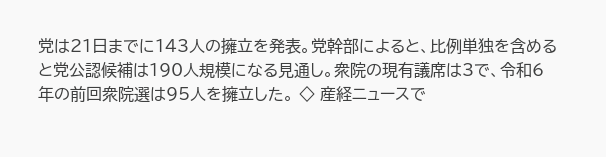党は21日までに143人の擁立を発表。党幹部によると、比例単独を含めると党公認候補は190人規模になる見通し。衆院の現有議席は3で、令和6年の前回衆院選は95人を擁立した。 ◇ 産経ニュースで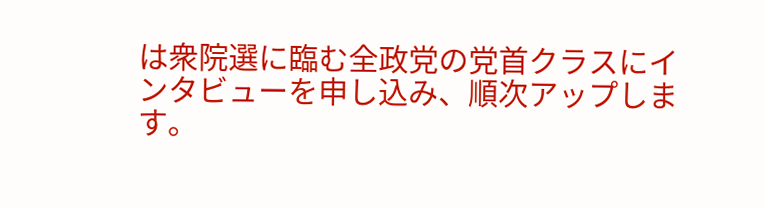は衆院選に臨む全政党の党首クラスにインタビューを申し込み、順次アップします。